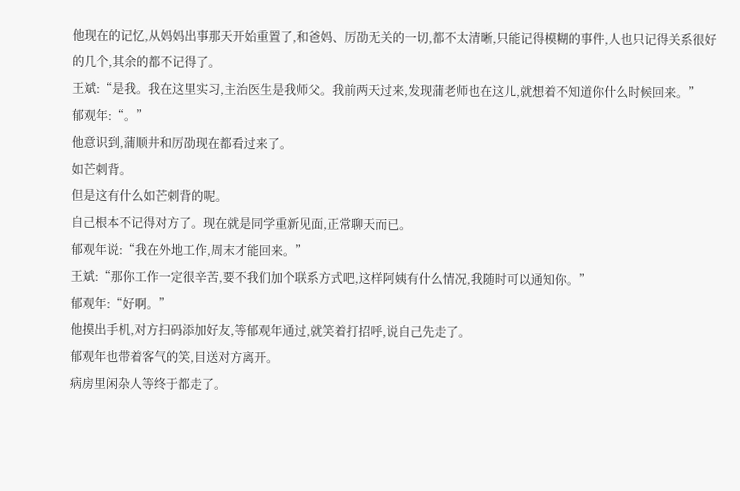他现在的记忆,从妈妈出事那天开始重置了,和爸妈、厉劭无关的一切,都不太清晰,只能记得模糊的事件,人也只记得关系很好的几个,其余的都不记得了。
王斌:“是我。我在这里实习,主治医生是我师父。我前两天过来,发现蒲老师也在这儿,就想着不知道你什么时候回来。”
郁观年:“。”
他意识到,蒲顺井和厉劭现在都看过来了。
如芒刺背。
但是这有什么如芒刺背的呢。
自己根本不记得对方了。现在就是同学重新见面,正常聊天而已。
郁观年说:“我在外地工作,周末才能回来。”
王斌:“那你工作一定很辛苦,要不我们加个联系方式吧,这样阿姨有什么情况,我随时可以通知你。”
郁观年:“好啊。”
他摸出手机,对方扫码添加好友,等郁观年通过,就笑着打招呼,说自己先走了。
郁观年也带着客气的笑,目送对方离开。
病房里闲杂人等终于都走了。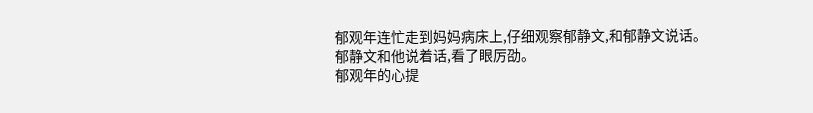郁观年连忙走到妈妈病床上,仔细观察郁静文,和郁静文说话。
郁静文和他说着话,看了眼厉劭。
郁观年的心提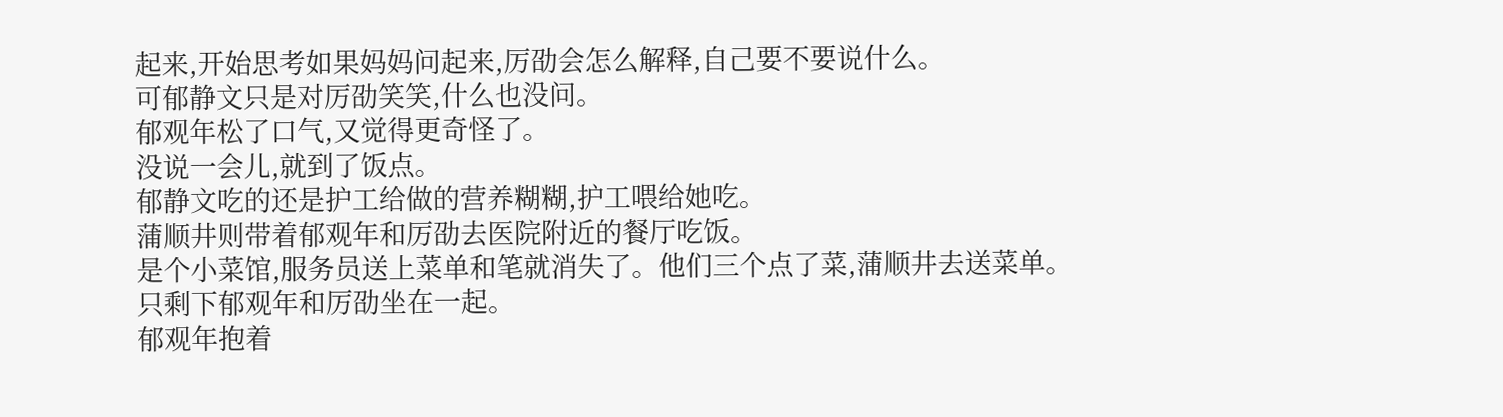起来,开始思考如果妈妈问起来,厉劭会怎么解释,自己要不要说什么。
可郁静文只是对厉劭笑笑,什么也没问。
郁观年松了口气,又觉得更奇怪了。
没说一会儿,就到了饭点。
郁静文吃的还是护工给做的营养糊糊,护工喂给她吃。
蒲顺井则带着郁观年和厉劭去医院附近的餐厅吃饭。
是个小菜馆,服务员送上菜单和笔就消失了。他们三个点了菜,蒲顺井去送菜单。
只剩下郁观年和厉劭坐在一起。
郁观年抱着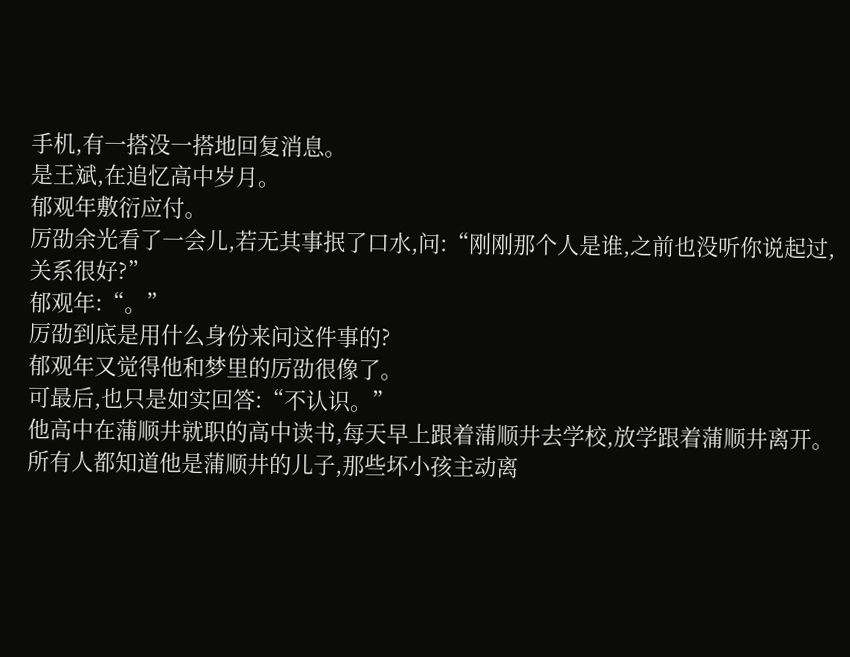手机,有一搭没一搭地回复消息。
是王斌,在追忆高中岁月。
郁观年敷衍应付。
厉劭余光看了一会儿,若无其事抿了口水,问:“刚刚那个人是谁,之前也没听你说起过,关系很好?”
郁观年:“。”
厉劭到底是用什么身份来问这件事的?
郁观年又觉得他和梦里的厉劭很像了。
可最后,也只是如实回答:“不认识。”
他高中在蒲顺井就职的高中读书,每天早上跟着蒲顺井去学校,放学跟着蒲顺井离开。所有人都知道他是蒲顺井的儿子,那些坏小孩主动离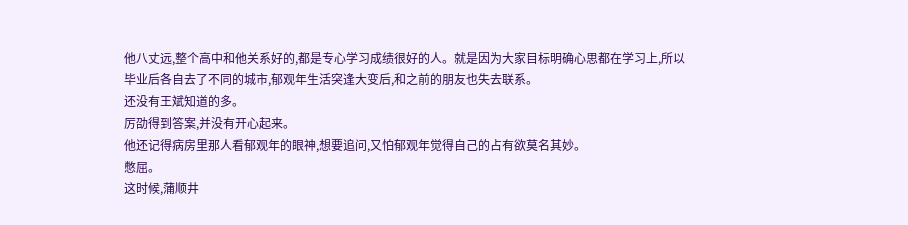他八丈远,整个高中和他关系好的,都是专心学习成绩很好的人。就是因为大家目标明确心思都在学习上,所以毕业后各自去了不同的城市,郁观年生活突逢大变后,和之前的朋友也失去联系。
还没有王斌知道的多。
厉劭得到答案,并没有开心起来。
他还记得病房里那人看郁观年的眼神,想要追问,又怕郁观年觉得自己的占有欲莫名其妙。
憋屈。
这时候,蒲顺井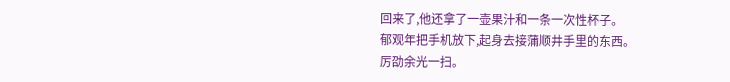回来了,他还拿了一壶果汁和一条一次性杯子。
郁观年把手机放下,起身去接蒲顺井手里的东西。
厉劭余光一扫。